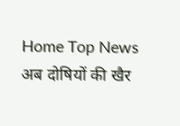Home Top News अब दोषियों की खैर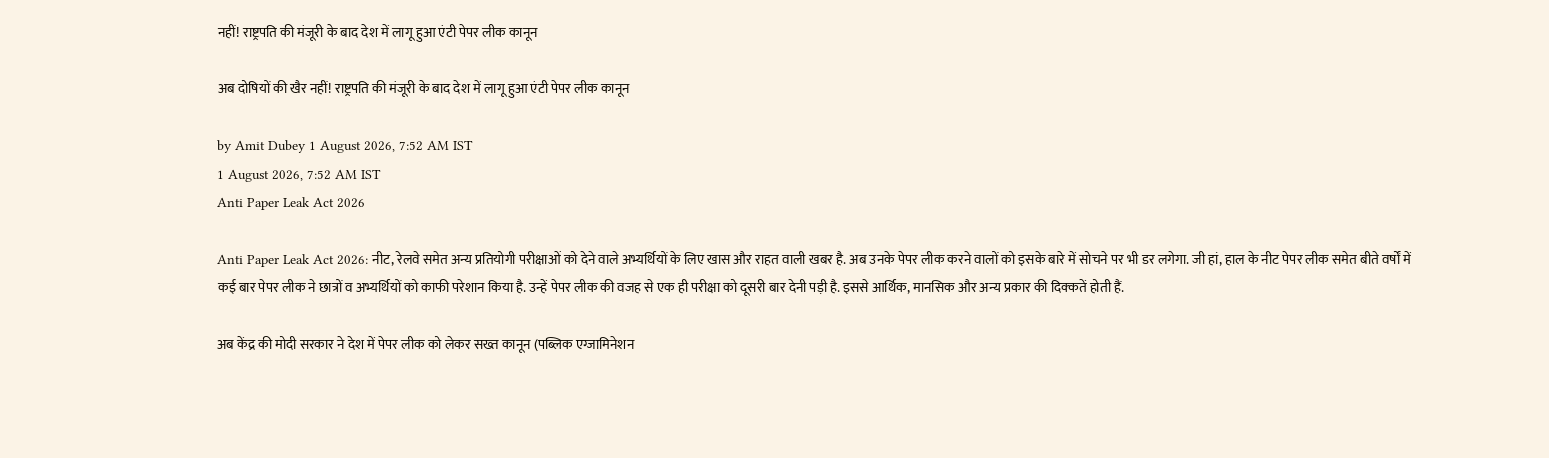नहीं! राष्ट्रपति की मंजूरी के बाद देश में लागू हुआ एंटी पेपर लीक कानून

अब दोषियों की खैर नहीं! राष्ट्रपति की मंजूरी के बाद देश में लागू हुआ एंटी पेपर लीक कानून

by Amit Dubey 1 August 2026, 7:52 AM IST
1 August 2026, 7:52 AM IST
Anti Paper Leak Act 2026

Anti Paper Leak Act 2026: नीट, रेलवे समेत अन्य प्रतियोगी परीक्षाओं को देने वाले अभ्यर्थियों के लिए खास और राहत वाली खबर है. अब उनके पेपर लीक करने वालों को इसके बारे में सोचने पर भी डर लगेगा. जी हां, हाल के नीट पेपर लीक समेत बीते वर्षों में कई बार पेपर लीक ने छात्रों व अभ्यर्थियों को काफी परेशान किया है. उन्हें पेपर लीक की वजह से एक ही परीक्षा को दूसरी बार देनी पड़ी है. इससे आर्थिक, मानसिक और अन्य प्रकार की दिक्कतें होती हैं.

अब केंद्र की मोदी सरकार ने देश में पेपर लीक को लेकर सख्त कानून (पब्लिक एग्जामिनेशन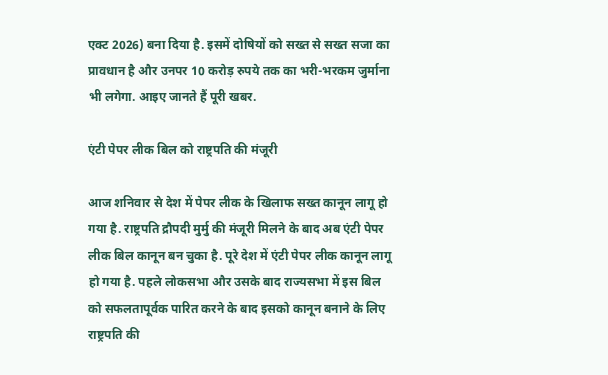एक्ट 2026) बना दिया है. इसमें दोषियों को सख्त से सख्त सजा का प्रावधान है और उनपर 10 करोड़ रुपये तक का भरी-भरकम जुर्माना भी लगेगा. आइए जानते हैं पूरी खबर.

एंटी पेपर लीक बिल को राष्ट्रपति की मंजूरी

आज शनिवार से देश में पेपर लीक के खिलाफ सख्त कानून लागू हो गया है. राष्ट्रपति द्रौपदी मुर्मु की मंजूरी मिलने के बाद अब एंटी पेपर लीक बिल कानून बन चुका है. पूरे देश में एंटी पेपर लीक कानून लागू हो गया है. पहले लोकसभा और उसके बाद राज्यसभा में इस बिल को सफलतापूर्वक पारित करने के बाद इसको कानून बनाने के लिए राष्ट्रपति की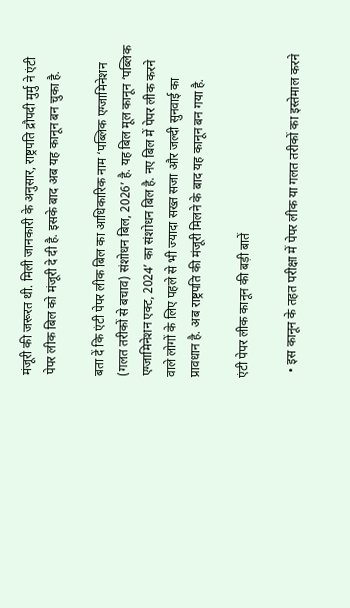मंजूरी की जरूरत थी. मिली जानकारी के अनुसार, राष्ट्रपति द्रौपदी मुर्मु ने एंटी पेपर लीक बिल को मंजूरी दे दी है. इसके बाद अब यह कानून बन चुका है.

बता दें कि एंटी पेपर लीक बिल का आधिकारिक नाम ‘पब्लिक एग्जामिनेशन (गलत तरीकों से बचाव) संशोधन बिल, 2026’ है. यह बिल मूल कानून ‘पब्लिक एग्जामिनेशन एक्ट, 2024’ का संशोधन बिल है. नए बिल में पेपर लीक करने वाले लोगों के लिए पहले से भी ज्यादा सख्त सजा और जल्दी सुनवाई का प्रावधान है. अब राष्ट्रपति की मंजूरी मिलने के बाद यह कानून बन गया है.

एंटी पेपर लीक कानून की बड़ी बातें

  • इस कानून के तहत परीक्षा में पेपर लीक या गलत तरीकों का इस्तेमाल करने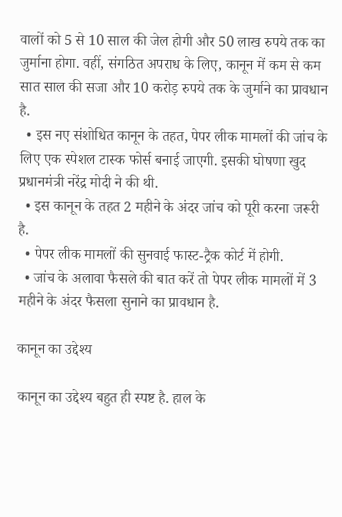वालों को 5 से 10 साल की जेल होगी और 50 लाख रुपये तक का जुर्माना होगा. वहीं, संगठित अपराध के लिए, कानून में कम से कम सात साल की सजा और 10 करोड़ रुपये तक के जुर्माने का प्रावधान है.
  • इस नए संशोधित कानून के तहत, पेपर लीक मामलों की जांच के लिए एक स्पेशल टास्क फोर्स बनाई जाएगी. इसकी घोषणा खुद प्रधानमंत्री नरेंद्र मोदी ने की थी.
  • इस कानून के तहत 2 महीने के अंदर जांच को पूरी करना जरूरी है.
  • पेपर लीक मामलों की सुनवाई फास्ट-ट्रैक कोर्ट में होगी.
  • जांच के अलावा फैसले की बात करें तो पेपर लीक मामलों में 3 महीने के अंदर फैसला सुनाने का प्रावधान है.

कानून का उद्देश्य

कानून का उद्देश्य बहुत ही स्पष्ट है. हाल के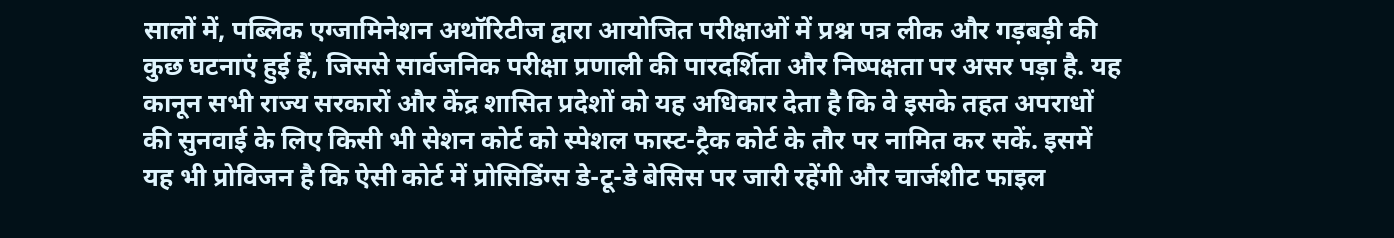सालों में, पब्लिक एग्जामिनेशन अथॉरिटीज द्वारा आयोजित परीक्षाओं में प्रश्न पत्र लीक और गड़बड़ी की कुछ घटनाएं हुई हैं, जिससे सार्वजनिक परीक्षा प्रणाली की पारदर्शिता और निष्पक्षता पर असर पड़ा है. यह कानून सभी राज्य सरकारों और केंद्र शासित प्रदेशों को यह अधिकार देता है कि वे इसके तहत अपराधों की सुनवाई के लिए किसी भी सेशन कोर्ट को स्पेशल फास्ट-ट्रैक कोर्ट के तौर पर नामित कर सकें. इसमें यह भी प्रोविजन है कि ऐसी कोर्ट में प्रोसिडिंग्स डे-टू-डे बेसिस पर जारी रहेंगी और चार्जशीट फाइल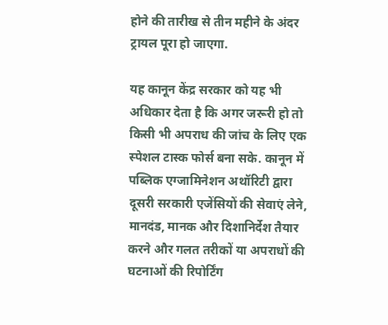होने की तारीख से तीन महीने के अंदर ट्रायल पूरा हो जाएगा.

यह कानून केंद्र सरकार को यह भी अधिकार देता है कि अगर जरूरी हो तो किसी भी अपराध की जांच के लिए एक स्पेशल टास्क फोर्स बना सके. कानून में पब्लिक एग्जामिनेशन अथॉरिटी द्वारा दूसरी सरकारी एजेंसियों की सेवाएं लेने, मानदंड, मानक और दिशानिर्देश तैयार करने और गलत तरीकों या अपराधों की घटनाओं की रिपोर्टिंग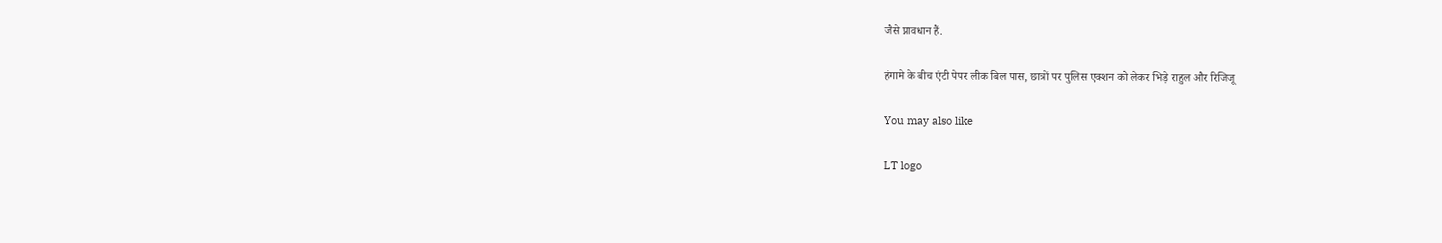जैसे प्नावधान हैं.

हंगामे के बीच एंटी पेपर लीक बिल पास, छात्रों पर पुलिस एक्शन को लेकर भिड़े राहुल और रिजिजू

You may also like

LT logo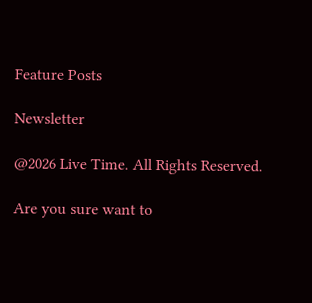Feature Posts

Newsletter

@2026 Live Time. All Rights Reserved.

Are you sure want to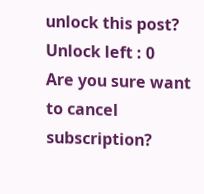unlock this post?
Unlock left : 0
Are you sure want to cancel subscription?